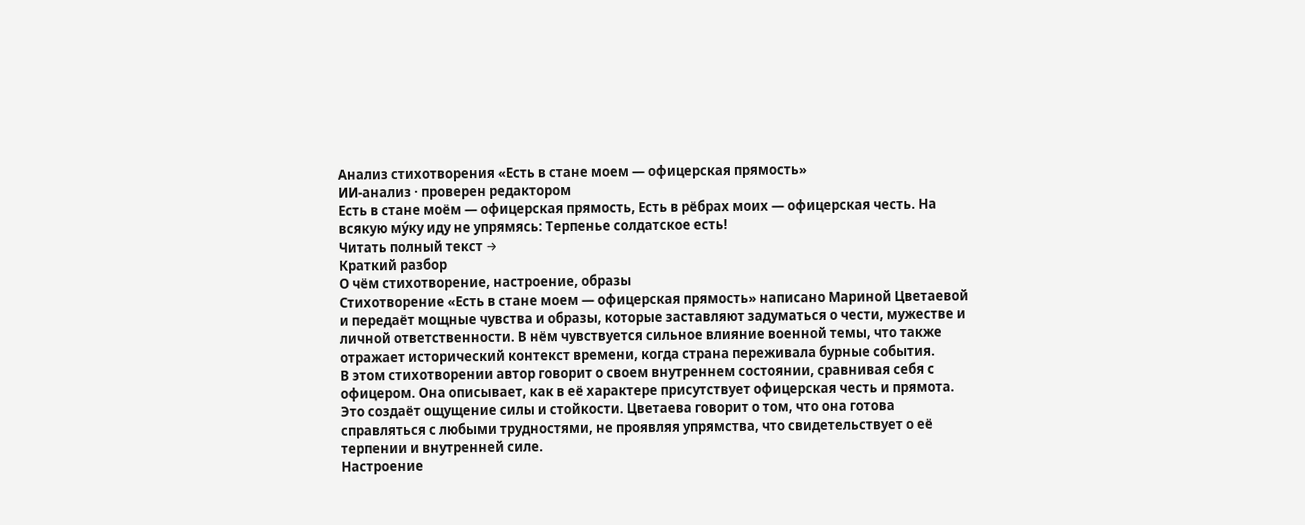Анализ стихотворения «Есть в стане моем — офицерская прямость»
ИИ-анализ · проверен редактором
Есть в стане моём — офицерская прямость, Есть в рёбрах моих — офицерская честь. На всякую му́ку иду не упрямясь: Терпенье солдатское есть!
Читать полный текст →
Краткий разбор
О чём стихотворение, настроение, образы
Стихотворение «Есть в стане моем — офицерская прямость» написано Мариной Цветаевой и передаёт мощные чувства и образы, которые заставляют задуматься о чести, мужестве и личной ответственности. В нём чувствуется сильное влияние военной темы, что также отражает исторический контекст времени, когда страна переживала бурные события.
В этом стихотворении автор говорит о своем внутреннем состоянии, сравнивая себя с офицером. Она описывает, как в её характере присутствует офицерская честь и прямота. Это создаёт ощущение силы и стойкости. Цветаева говорит о том, что она готова справляться с любыми трудностями, не проявляя упрямства, что свидетельствует о её терпении и внутренней силе.
Настроение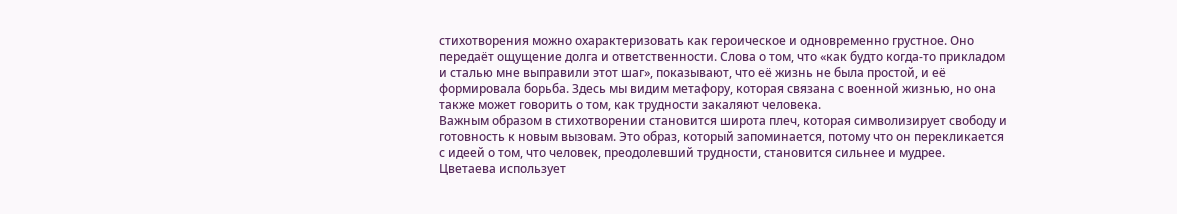стихотворения можно охарактеризовать как героическое и одновременно грустное. Оно передаёт ощущение долга и ответственности. Слова о том, что «как будто когда-то прикладом и сталью мне выправили этот шаг», показывают, что её жизнь не была простой, и её формировала борьба. Здесь мы видим метафору, которая связана с военной жизнью, но она также может говорить о том, как трудности закаляют человека.
Важным образом в стихотворении становится широта плеч, которая символизирует свободу и готовность к новым вызовам. Это образ, который запоминается, потому что он перекликается с идеей о том, что человек, преодолевший трудности, становится сильнее и мудрее.
Цветаева использует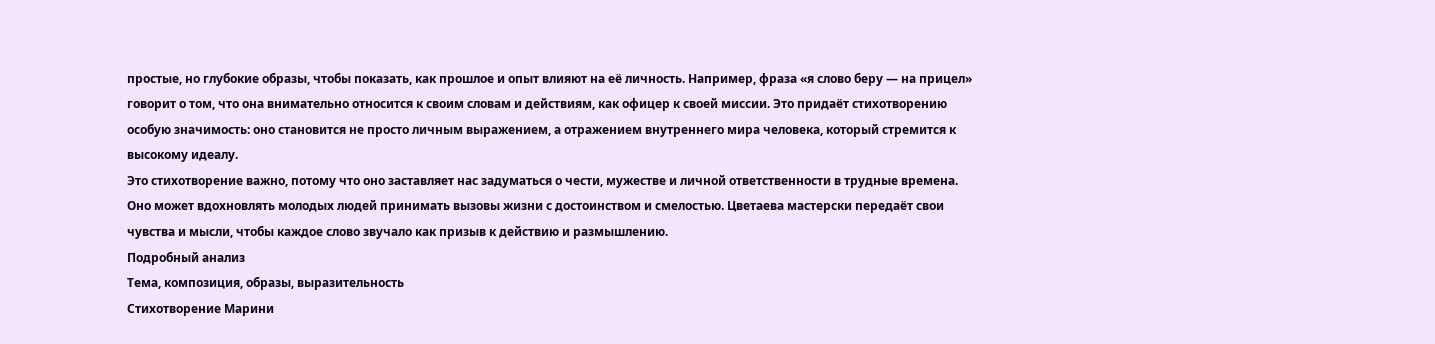простые, но глубокие образы, чтобы показать, как прошлое и опыт влияют на её личность. Например, фраза «я слово беру — на прицел» говорит о том, что она внимательно относится к своим словам и действиям, как офицер к своей миссии. Это придаёт стихотворению особую значимость: оно становится не просто личным выражением, а отражением внутреннего мира человека, который стремится к высокому идеалу.
Это стихотворение важно, потому что оно заставляет нас задуматься о чести, мужестве и личной ответственности в трудные времена. Оно может вдохновлять молодых людей принимать вызовы жизни с достоинством и смелостью. Цветаева мастерски передаёт свои чувства и мысли, чтобы каждое слово звучало как призыв к действию и размышлению.
Подробный анализ
Тема, композиция, образы, выразительность
Стихотворение Марини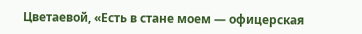Цветаевой, «Есть в стане моем — офицерская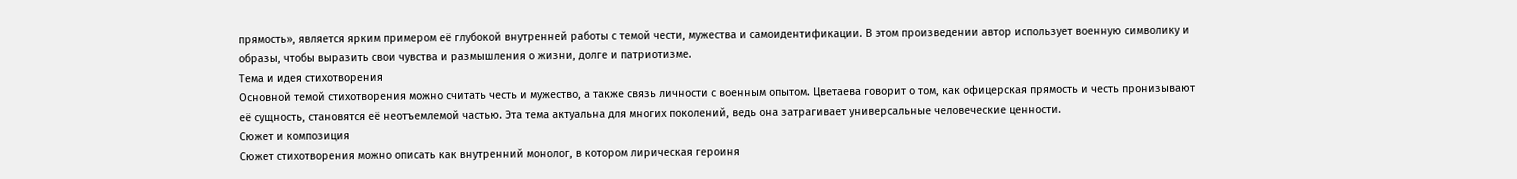прямость», является ярким примером её глубокой внутренней работы с темой чести, мужества и самоидентификации. В этом произведении автор использует военную символику и образы, чтобы выразить свои чувства и размышления о жизни, долге и патриотизме.
Тема и идея стихотворения
Основной темой стихотворения можно считать честь и мужество, а также связь личности с военным опытом. Цветаева говорит о том, как офицерская прямость и честь пронизывают её сущность, становятся её неотъемлемой частью. Эта тема актуальна для многих поколений, ведь она затрагивает универсальные человеческие ценности.
Сюжет и композиция
Сюжет стихотворения можно описать как внутренний монолог, в котором лирическая героиня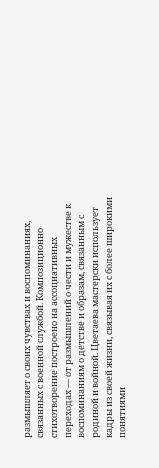размышляет о своих чувствах и воспоминаниях, связанных с военной службой. Композиционно стихотворение построено на ассоциативных переходах — от размышлений о чести и мужестве к воспоминаниям о детстве и образам, связанным с родиной и войной. Цветаева мастерски использует кадры из своей жизни, связывая их с более широкими понятиями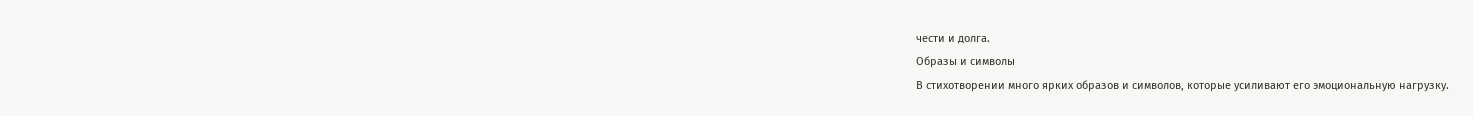чести и долга.
Образы и символы
В стихотворении много ярких образов и символов, которые усиливают его эмоциональную нагрузку.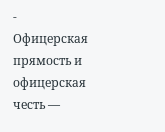- Офицерская прямость и офицерская честь —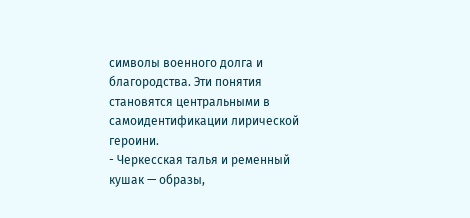символы военного долга и благородства. Эти понятия становятся центральными в самоидентификации лирической героини.
- Черкесская талья и ременный кушак — образы,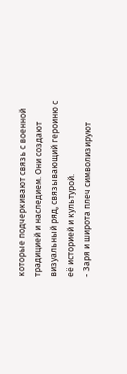которые подчеркивают связь с военной традицией и наследием. Они создают визуальный ряд, связывающий героиню с её историей и культурой.
- Заря и широта плеч символизируют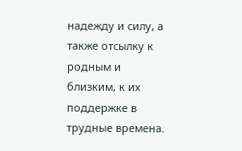надежду и силу, а также отсылку к родным и близким, к их поддержке в трудные времена.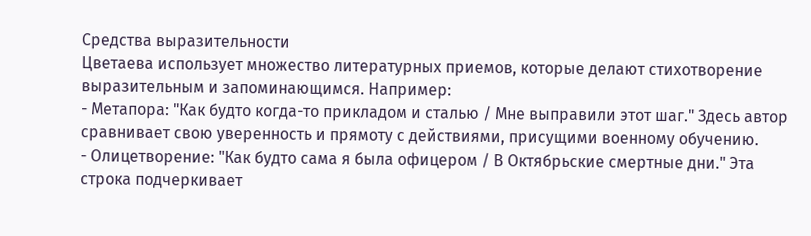Средства выразительности
Цветаева использует множество литературных приемов, которые делают стихотворение выразительным и запоминающимся. Например:
- Метапора: "Как будто когда-то прикладом и сталью / Мне выправили этот шаг." Здесь автор сравнивает свою уверенность и прямоту с действиями, присущими военному обучению.
- Олицетворение: "Как будто сама я была офицером / В Октябрьские смертные дни." Эта строка подчеркивает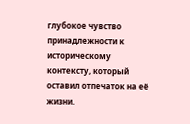глубокое чувство принадлежности к историческому контексту, который оставил отпечаток на её жизни.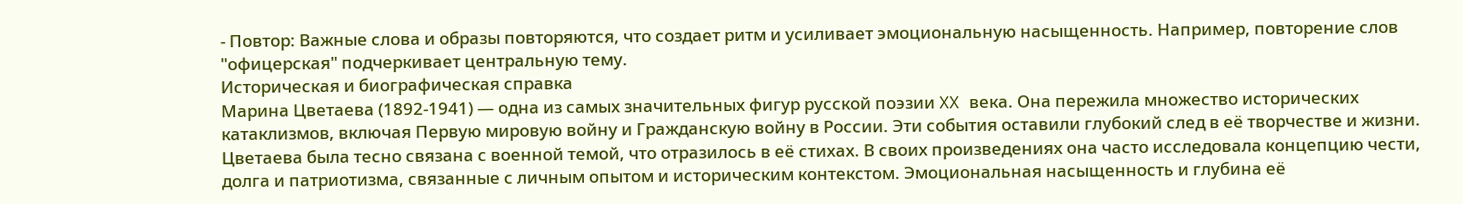- Повтор: Важные слова и образы повторяются, что создает ритм и усиливает эмоциональную насыщенность. Например, повторение слов "офицерская" подчеркивает центральную тему.
Историческая и биографическая справка
Марина Цветаева (1892-1941) — одна из самых значительных фигур русской поэзии XX века. Она пережила множество исторических катаклизмов, включая Первую мировую войну и Гражданскую войну в России. Эти события оставили глубокий след в её творчестве и жизни. Цветаева была тесно связана с военной темой, что отразилось в её стихах. В своих произведениях она часто исследовала концепцию чести, долга и патриотизма, связанные с личным опытом и историческим контекстом. Эмоциональная насыщенность и глубина её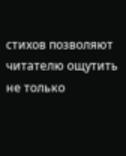стихов позволяют читателю ощутить не только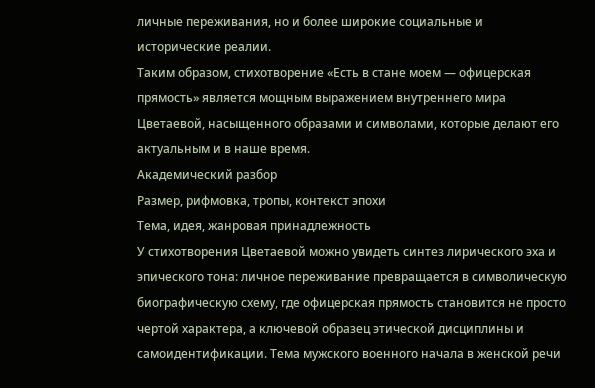личные переживания, но и более широкие социальные и исторические реалии.
Таким образом, стихотворение «Есть в стане моем — офицерская прямость» является мощным выражением внутреннего мира Цветаевой, насыщенного образами и символами, которые делают его актуальным и в наше время.
Академический разбор
Размер, рифмовка, тропы, контекст эпохи
Тема, идея, жанровая принадлежность
У стихотворения Цветаевой можно увидеть синтез лирического эха и эпического тона: личное переживание превращается в символическую биографическую схему, где офицерская прямость становится не просто чертой характера, а ключевой образец этической дисциплины и самоидентификации. Тема мужского военного начала в женской речи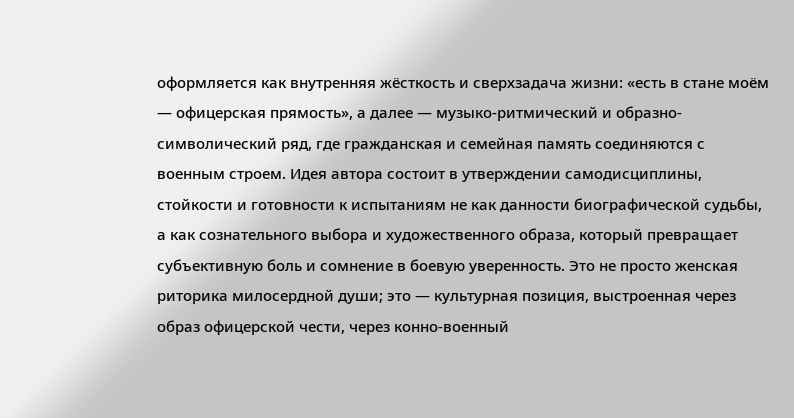оформляется как внутренняя жёсткость и сверхзадача жизни: «есть в стане моём — офицерская прямость», а далее — музыко-ритмический и образно-символический ряд, где гражданская и семейная память соединяются с военным строем. Идея автора состоит в утверждении самодисциплины, стойкости и готовности к испытаниям не как данности биографической судьбы, а как сознательного выбора и художественного образа, который превращает субъективную боль и сомнение в боевую уверенность. Это не просто женская риторика милосердной души; это — культурная позиция, выстроенная через образ офицерской чести, через конно-военный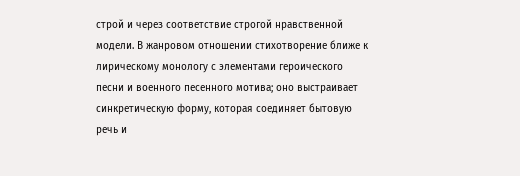строй и через соответствие строгой нравственной модели. В жанровом отношении стихотворение ближе к лирическому монологу с элементами героического песни и военного песенного мотива; оно выстраивает синкретическую форму, которая соединяет бытовую речь и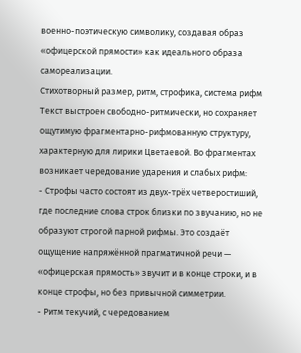военно-поэтическую символику, создавая образ «офицерской прямости» как идеального образа самореализации.
Стихотворный размер, ритм, строфика, система рифм
Текст выстроен свободно-ритмически, но сохраняет ощутимую фрагментарно-рифмованную структуру, характерную для лирики Цветаевой. Во фрагментах возникает чередование ударения и слабых рифм:
- Строфы часто состоят из двух-трёх четверостиший, где последние слова строк близки по звучанию, но не образуют строгой парной рифмы. Это создаёт ощущение напряжённой прагматичной речи — «офицерская прямость» звучит и в конце строки, и в конце строфы, но без привычной симметрии.
- Ритм текучий, с чередованием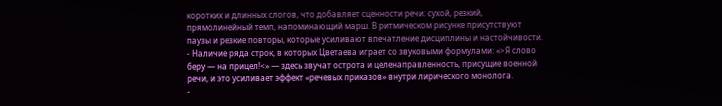коротких и длинных слогов, что добавляет сценности речи: сухой, резкий, прямолинейный темп, напоминающий марш. В ритмическом рисунке присутствуют паузы и резкие повторы, которые усиливают впечатление дисциплины и настойчивости.
- Наличие ряда строк, в которых Цветаева играет со звуковыми формулами: «>Я слово беру — на прицел!<» — здесь звучат острота и целенаправленность, присущие военной речи, и это усиливает эффект «речевых приказов» внутри лирического монолога.
-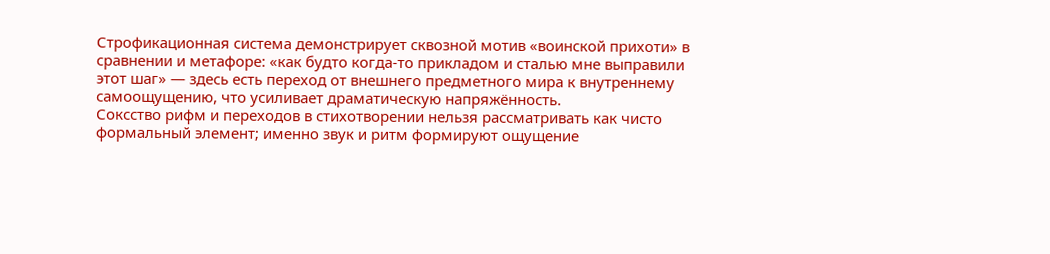Строфикационная система демонстрирует сквозной мотив «воинской прихоти» в сравнении и метафоре: «как будто когда-то прикладом и сталью мне выправили этот шаг» — здесь есть переход от внешнего предметного мира к внутреннему самоощущению, что усиливает драматическую напряжённость.
Соксство рифм и переходов в стихотворении нельзя рассматривать как чисто формальный элемент; именно звук и ритм формируют ощущение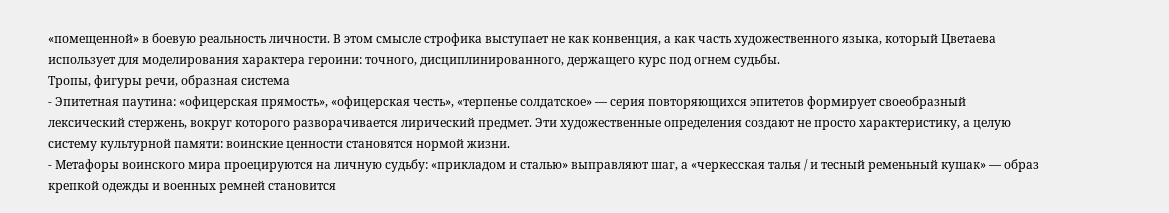«помещенной» в боевую реальность личности. В этом смысле строфика выступает не как конвенция, а как часть художественного языка, который Цветаева использует для моделирования характера героини: точного, дисциплинированного, держащего курс под огнем судьбы.
Тропы, фигуры речи, образная система
- Эпитетная паутина: «офицерская прямость», «офицерская честь», «терпенье солдатское» — серия повторяющихся эпитетов формирует своеобразный лексический стержень, вокруг которого разворачивается лирический предмет. Эти художественные определения создают не просто характеристику, а целую систему культурной памяти: воинские ценности становятся нормой жизни.
- Метафоры воинского мира проецируются на личную судьбу: «прикладом и сталью» выправляют шаг, а «черкесская талья / и тесный ременьный кушак» — образ крепкой одежды и военных ремней становится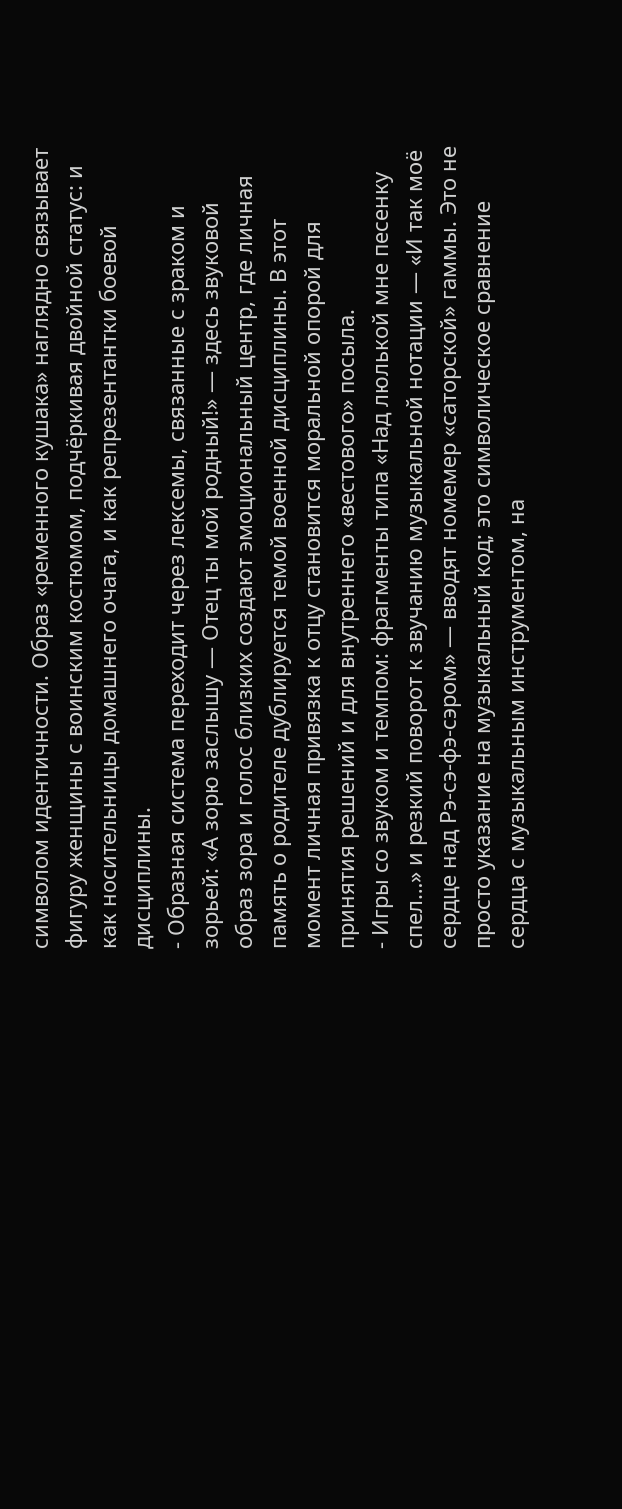символом идентичности. Образ «ременного кушака» наглядно связывает фигуру женщины с воинским костюмом, подчёркивая двойной статус: и как носительницы домашнего очага, и как репрезентантки боевой дисциплины.
- Образная система переходит через лексемы, связанные с зраком и зорьей: «А зорю заслышу — Отец ты мой родный!» — здесь звуковой образ зора и голос близких создают эмоциональный центр, где личная память о родителе дублируется темой военной дисциплины. В этот момент личная привязка к отцу становится моральной опорой для принятия решений и для внутреннего «вестового» посыла.
- Игры со звуком и темпом: фрагменты типа «Над люлькой мне песенку спел…» и резкий поворот к звучанию музыкальной нотации — «И так моё сердце над Рэ-сэ-фэ-сэром» — вводят номемер «саторской» гаммы. Это не просто указание на музыкальный код; это символическое сравнение сердца с музыкальным инструментом, на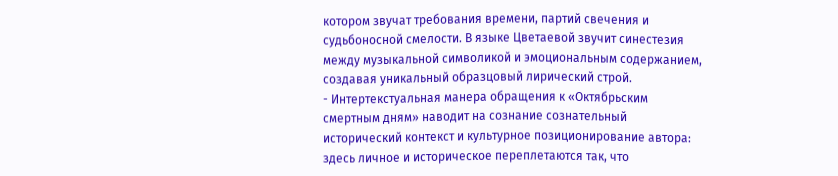котором звучат требования времени, партий свечения и судьбоносной смелости. В языке Цветаевой звучит синестезия между музыкальной символикой и эмоциональным содержанием, создавая уникальный образцовый лирический строй.
- Интертекстуальная манера обращения к «Октябрьским смертным дням» наводит на сознание сознательный исторический контекст и культурное позиционирование автора: здесь личное и историческое переплетаются так, что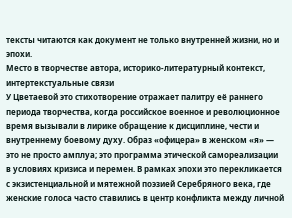тексты читаются как документ не только внутренней жизни, но и эпохи.
Место в творчестве автора, историко-литературный контекст, интертекстуальные связи
У Цветаевой это стихотворение отражает палитру её раннего периода творчества, когда российское военное и революционное время вызывали в лирике обращение к дисциплине, чести и внутреннему боевому духу. Образ «офицера» в женском «я» — это не просто амплуа; это программа этической самореализации в условиях кризиса и перемен. В рамках эпохи это перекликается с экзистенциальной и мятежной поэзией Серебряного века, где женские голоса часто ставились в центр конфликта между личной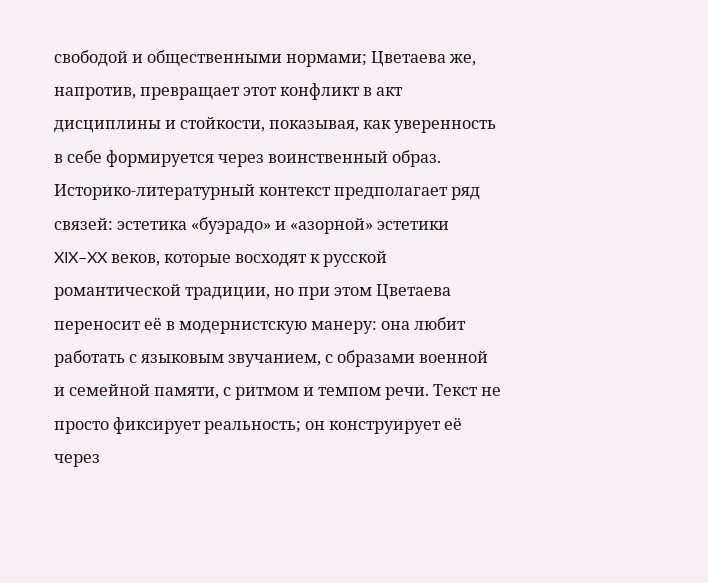свободой и общественными нормами; Цветаева же, напротив, превращает этот конфликт в акт дисциплины и стойкости, показывая, как уверенность в себе формируется через воинственный образ.
Историко-литературный контекст предполагает ряд связей: эстетика «буэрадо» и «азорной» эстетики XIX–XX веков, которые восходят к русской романтической традиции, но при этом Цветаева переносит её в модернистскую манеру: она любит работать с языковым звучанием, с образами военной и семейной памяти, с ритмом и темпом речи. Текст не просто фиксирует реальность; он конструирует её через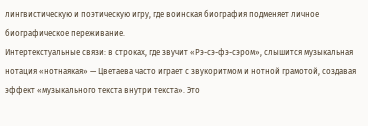лингвистическую и поэтическую игру, где воинская биография подменяет личное биографическое переживание.
Интертекстуальные связи: в строках, где звучит «Рэ-сэ-фэ-сэром», слышится музыкальная нотация «нотнаякая» — Цветаева часто играет с звукоритмом и нотной грамотой, создавая эффект «музыкального текста внутри текста». Это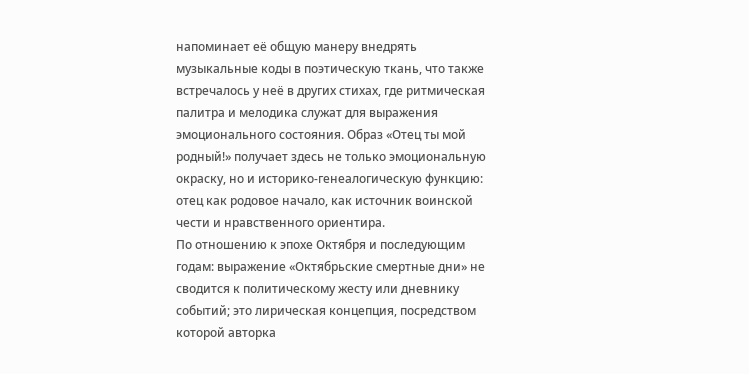напоминает её общую манеру внедрять музыкальные коды в поэтическую ткань, что также встречалось у неё в других стихах, где ритмическая палитра и мелодика служат для выражения эмоционального состояния. Образ «Отец ты мой родный!» получает здесь не только эмоциональную окраску, но и историко-генеалогическую функцию: отец как родовое начало, как источник воинской чести и нравственного ориентира.
По отношению к эпохе Октября и последующим годам: выражение «Октябрьские смертные дни» не сводится к политическому жесту или дневнику событий; это лирическая концепция, посредством которой авторка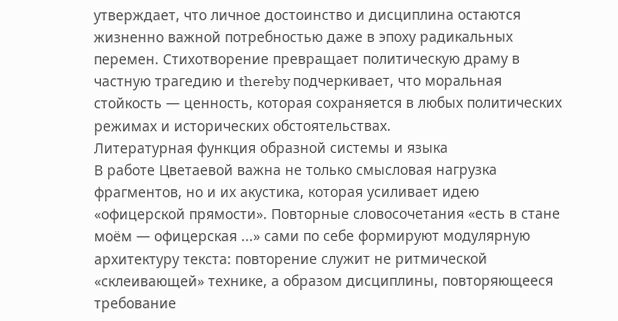утверждает, что личное достоинство и дисциплина остаются жизненно важной потребностью даже в эпоху радикальных перемен. Стихотворение превращает политическую драму в частную трагедию и thereby подчеркивает, что моральная стойкость — ценность, которая сохраняется в любых политических режимах и исторических обстоятельствах.
Литературная функция образной системы и языка
В работе Цветаевой важна не только смысловая нагрузка фрагментов, но и их акустика, которая усиливает идею «офицерской прямости». Повторные словосочетания «есть в стане моём — офицерская ...» сами по себе формируют модулярную архитектуру текста: повторение служит не ритмической «склеивающей» технике, а образом дисциплины, повторяющееся требование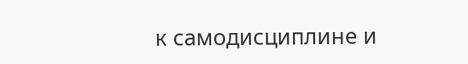к самодисциплине и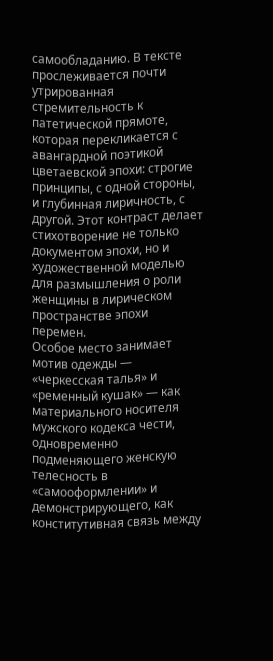самообладанию. В тексте прослеживается почти утрированная стремительность к патетической прямоте, которая перекликается с авангардной поэтикой цветаевской эпохи: строгие принципы, с одной стороны, и глубинная лиричность, с другой. Этот контраст делает стихотворение не только документом эпохи, но и художественной моделью для размышления о роли женщины в лирическом пространстве эпохи перемен.
Особое место занимает мотив одежды — «черкесская талья» и «ременный кушак» — как материального носителя мужского кодекса чести, одновременно подменяющего женскую телесность в «самооформлении» и демонстрирующего, как конститутивная связь между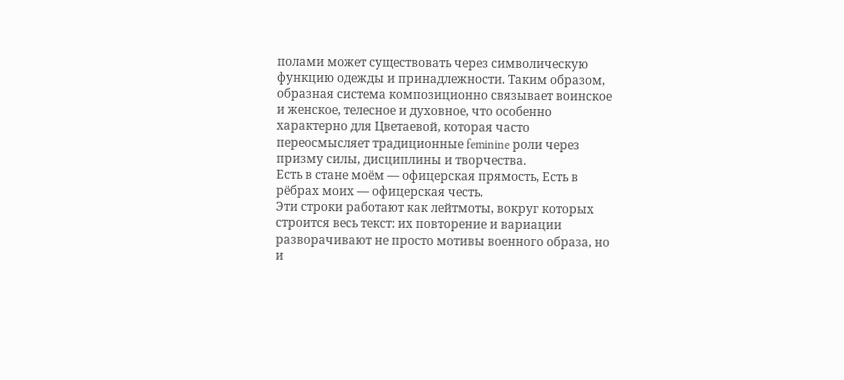полами может существовать через символическую функцию одежды и принадлежности. Таким образом, образная система композиционно связывает воинское и женское, телесное и духовное, что особенно характерно для Цветаевой, которая часто переосмысляет традиционные feminine роли через призму силы, дисциплины и творчества.
Есть в стане моём — офицерская прямость, Есть в рёбрах моих — офицерская честь.
Эти строки работают как лейтмоты, вокруг которых строится весь текст: их повторение и вариации разворачивают не просто мотивы военного образа, но и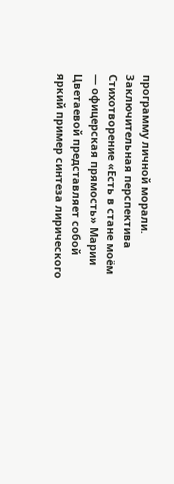программу личной морали.
Заключительная перспектива
Стихотворение «Есть в стане моём — офицерская прямость» Марии Цветаевой представляет собой яркий пример синтеза лирического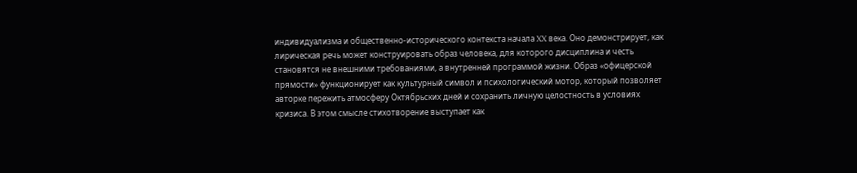индивидуализма и общественно-исторического контекста начала XX века. Оно демонстрирует, как лирическая речь может конструировать образ человека, для которого дисциплина и честь становятся не внешними требованиями, а внутренней программой жизни. Образ «офицерской прямости» функционирует как культурный символ и психологический мотор, который позволяет авторке пережить атмосферу Октябрьских дней и сохранить личную целостность в условиях кризиса. В этом смысле стихотворение выступает как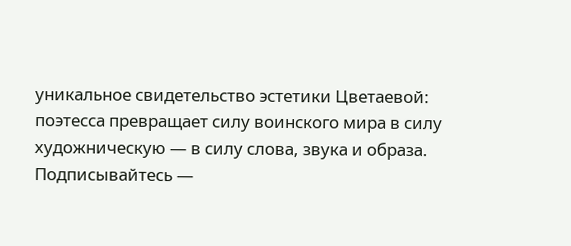уникальное свидетельство эстетики Цветаевой: поэтесса превращает силу воинского мира в силу художническую — в силу слова, звука и образа.
Подписывайтесь —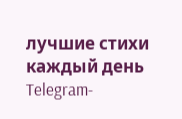лучшие стихи каждый день
Telegram-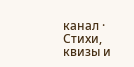канал · Стихи, квизы и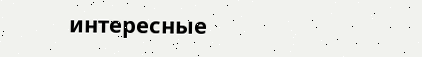интересные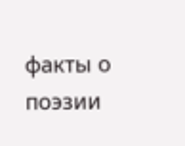факты о поэзии